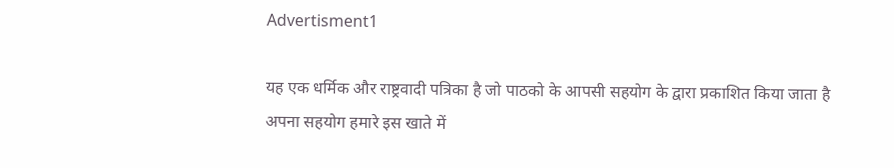Advertisment1

यह एक धर्मिक और राष्ट्रवादी पत्रिका है जो पाठको के आपसी सहयोग के द्वारा प्रकाशित किया जाता है अपना सहयोग हमारे इस खाते में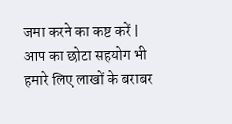जमा करने का कष्ट करें | आप का छोटा सहयोग भी हमारे लिए लाखों के बराबर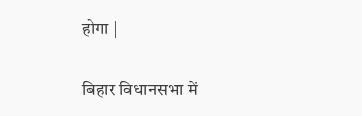होगा |

बिहार विधानसभा में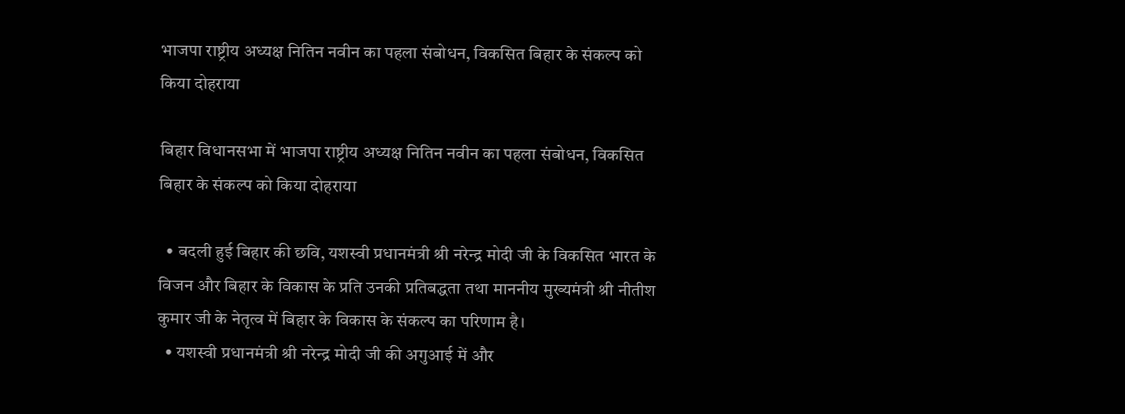भाजपा राष्ट्रीय अध्यक्ष नितिन नवीन का पहला संबोधन, विकसित बिहार के संकल्प को किया दोहराया

बिहार विधानसभा में भाजपा राष्ट्रीय अध्यक्ष नितिन नवीन का पहला संबोधन, विकसित बिहार के संकल्प को किया दोहराया

  • बदली हुई बिहार की छवि, यशस्वी प्रधानमंत्री श्री नरेन्द्र मोदी जी के विकसित भारत के विजन और बिहार के विकास के प्रति उनकी प्रतिबद्धता तथा माननीय मुख्यमंत्री श्री नीतीश कुमार जी के नेतृत्व में बिहार के विकास के संकल्प का परिणाम है।
  • यशस्वी प्रधानमंत्री श्री नरेन्द्र मोदी जी की अगुआई में और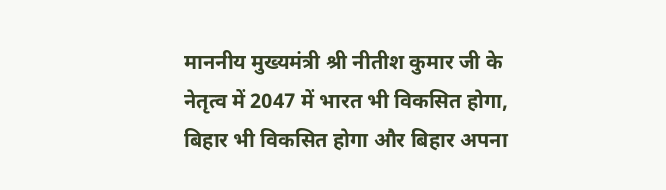माननीय मुख्यमंत्री श्री नीतीश कुमार जी के नेतृत्व में 2047 में भारत भी विकसित होगा, बिहार भी विकसित होगा और बिहार अपना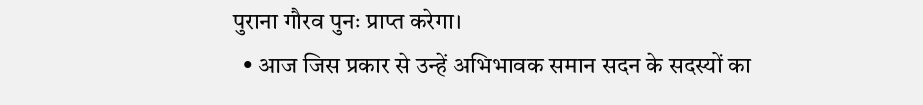पुराना गौरव पुनः प्राप्त करेगा।
  • आज जिस प्रकार से उन्हें अभिभावक समान सदन के सदस्यों का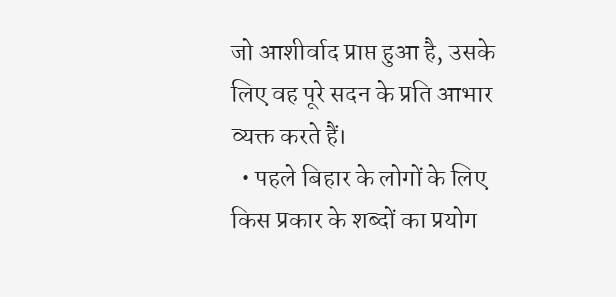जो आशीर्वाद प्राप्त हुआ है, उसके लिए वह पूरे सदन के प्रति आभार व्यक्त करते हैं।
  • पहले बिहार के लोगों के लिए किस प्रकार के शब्दों का प्रयोग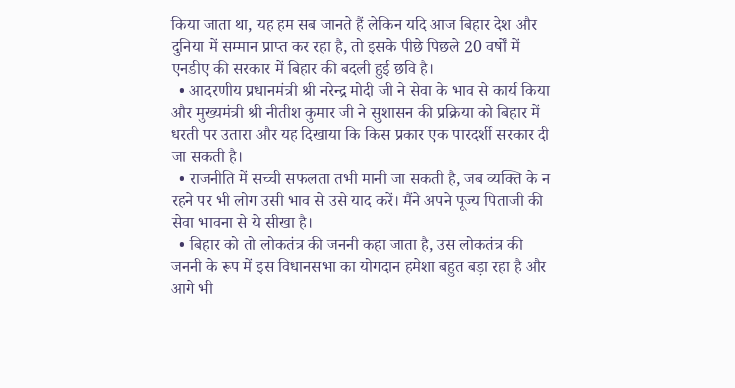किया जाता था, यह हम सब जानते हैं लेकिन यदि आज बिहार देश और दुनिया में सम्मान प्राप्त कर रहा है, तो इसके पीछे पिछले 20 वर्षों में एनडीए की सरकार में बिहार की बदली हुई छवि है।
  • आदरणीय प्रधानमंत्री श्री नरेन्द्र मोदी जी ने सेवा के भाव से कार्य किया और मुख्यमंत्री श्री नीतीश कुमार जी ने सुशासन की प्रक्रिया को बिहार में धरती पर उतारा और यह दिखाया कि किस प्रकार एक पारदर्शी सरकार दी जा सकती है।
  • राजनीति में सच्ची सफलता तभी मानी जा सकती है, जब व्यक्ति के न रहने पर भी लोग उसी भाव से उसे याद करें। मैंने अपने पूज्य पिताजी की सेवा भावना से ये सीखा है।
  • बिहार को तो लोकतंत्र की जननी कहा जाता है, उस लोकतंत्र की जननी के रूप में इस विधानसभा का योगदान हमेशा बहुत बड़ा रहा है और आगे भी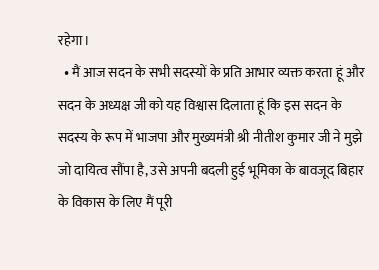रहेगा।
  • मैं आज सदन के सभी सदस्यों के प्रति आभार व्यक्त करता हूं और सदन के अध्यक्ष जी को यह विश्वास दिलाता हूं कि इस सदन के सदस्य के रूप में भाजपा और मुख्यमंत्री श्री नीतीश कुमार जी ने मुझे जो दायित्व सौंपा है, उसे अपनी बदली हुई भूमिका के बावजूद बिहार के विकास के लिए मैं पूरी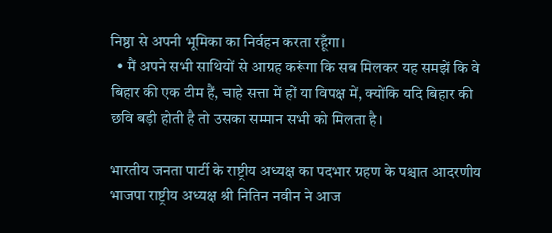निष्ठा से अपनी भूमिका का निर्वहन करता रहूँगा।
  • मैं अपने सभी साथियों से आग्रह करूंगा कि सब मिलकर यह समझें कि वे बिहार की एक टीम हैं, चाहे सत्ता में हों या विपक्ष में, क्योंकि यदि बिहार की छवि बड़ी होती है तो उसका सम्मान सभी को मिलता है।

भारतीय जनता पार्टी के राष्ट्रीय अध्यक्ष का पदभार ग्रहण के पश्चात आदरणीय भाजपा राष्ट्रीय अध्यक्ष श्री नितिन नवीन ने आज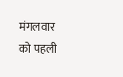मंगलवार को पहली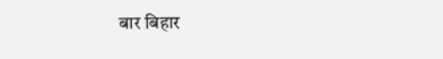बार बिहार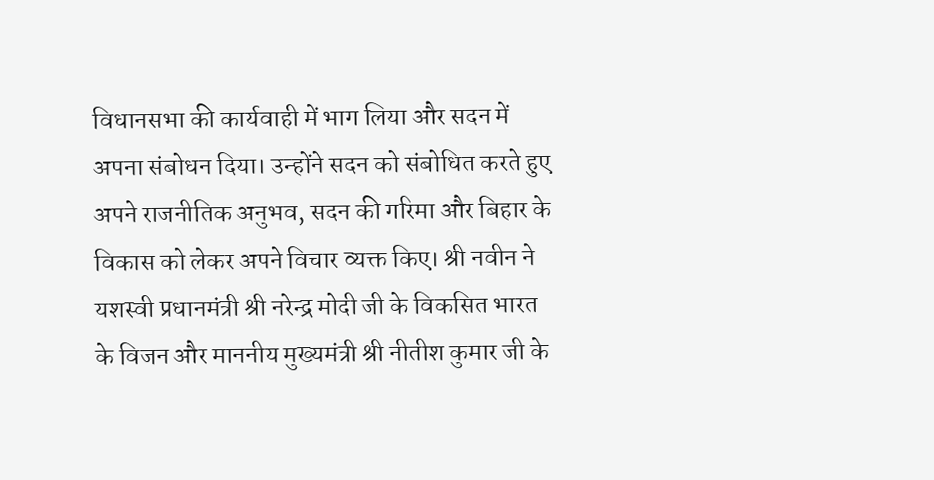विधानसभा की कार्यवाही में भाग लिया और सदन में अपना संबोधन दिया। उन्होंने सदन को संबोधित करते हुए अपने राजनीतिक अनुभव, सदन की गरिमा और बिहार के विकास को लेकर अपने विचार व्यक्त किए। श्री नवीन ने यशस्वी प्रधानमंत्री श्री नरेन्द्र मोदी जी के विकसित भारत के विजन और माननीय मुख्यमंत्री श्री नीतीश कुमार जी के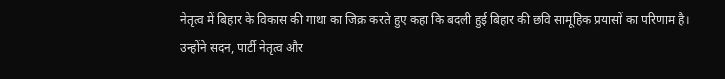नेतृत्व में बिहार के विकास की गाथा का जिक्र करते हुए कहा कि बदली हुई बिहार की छवि सामूहिक प्रयासों का परिणाम है। उन्होंने सदन, पार्टी नेतृत्व और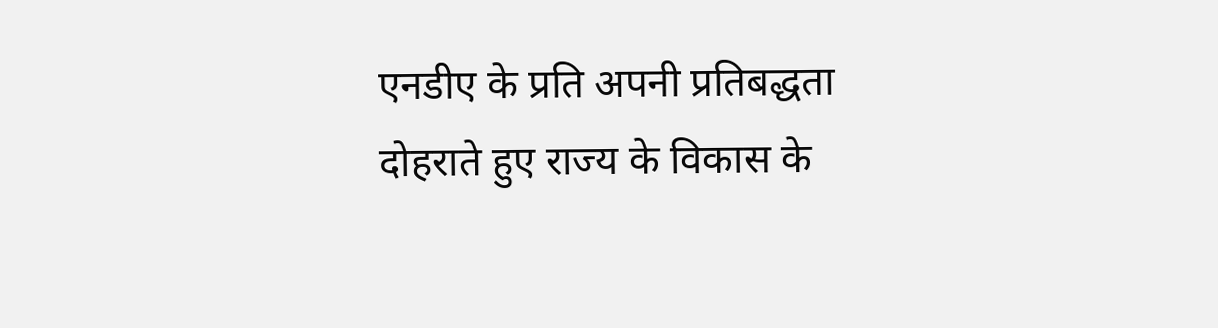एनडीए के प्रति अपनी प्रतिबद्धता दोहराते हुए राज्य के विकास के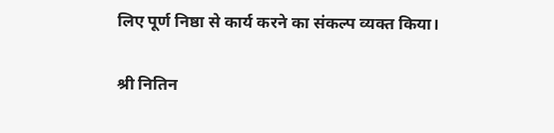लिए पूर्ण निष्ठा से कार्य करने का संकल्प व्यक्त किया।

श्री नितिन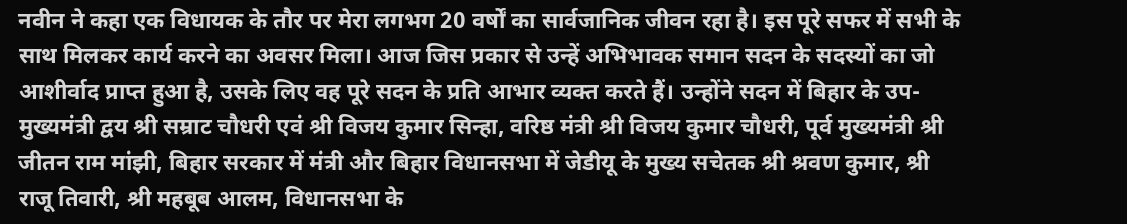नवीन ने कहा एक विधायक के तौर पर मेरा लगभग 20 वर्षों का सार्वजानिक जीवन रहा है। इस पूरे सफर में सभी के साथ मिलकर कार्य करने का अवसर मिला। आज जिस प्रकार से उन्हें अभिभावक समान सदन के सदस्यों का जो आशीर्वाद प्राप्त हुआ है, उसके लिए वह पूरे सदन के प्रति आभार व्यक्त करते हैं। उन्होंने सदन में बिहार के उप-मुख्यमंत्री द्वय श्री सम्राट चौधरी एवं श्री विजय कुमार सिन्हा, वरिष्ठ मंत्री श्री विजय कुमार चौधरी, पूर्व मुख्यमंत्री श्री जीतन राम मांझी, बिहार सरकार में मंत्री और बिहार विधानसभा में जेडीयू के मुख्य सचेतक श्री श्रवण कुमार, श्री राजू तिवारी, श्री महबूब आलम, विधानसभा के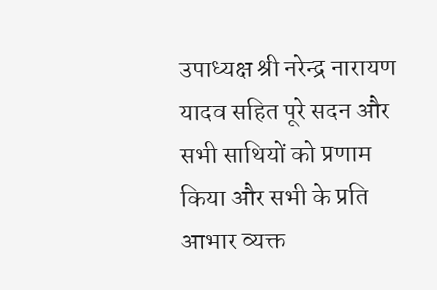उपाध्यक्ष श्री नरेन्द्र नारायण यादव सहित पूरे सदन और सभी साथियों को प्रणाम किया और सभी के प्रति आभार व्यक्त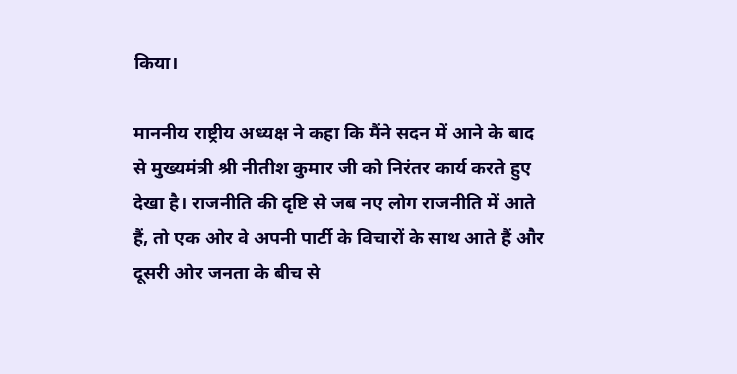किया।

माननीय राष्ट्रीय अध्यक्ष ने कहा कि मैंने सदन में आने के बाद से मुख्यमंत्री श्री नीतीश कुमार जी को निरंतर कार्य करते हुए देखा है। राजनीति की दृष्टि से जब नए लोग राजनीति में आते हैं, तो एक ओर वे अपनी पार्टी के विचारों के साथ आते हैं और दूसरी ओर जनता के बीच से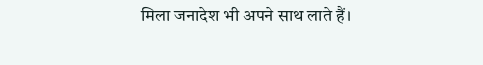मिला जनादेश भी अपने साथ लाते हैं।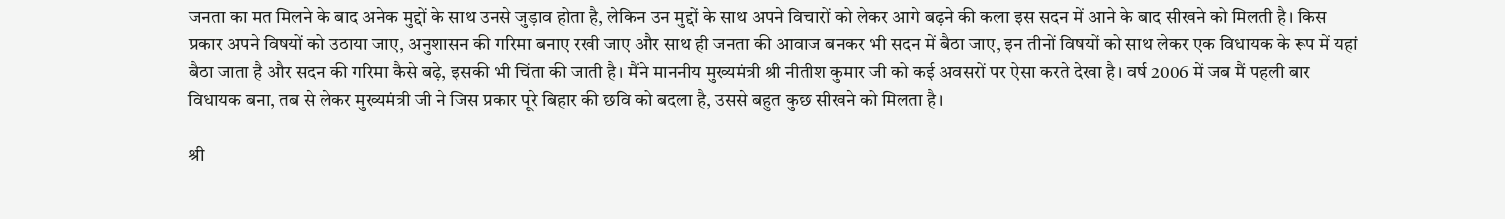जनता का मत मिलने के बाद अनेक मुद्दों के साथ उनसे जुड़ाव होता है, लेकिन उन मुद्दों के साथ अपने विचारों को लेकर आगे बढ़ने की कला इस सदन में आने के बाद सीखने को मिलती है। किस प्रकार अपने विषयों को उठाया जाए, अनुशासन की गरिमा बनाए रखी जाए और साथ ही जनता की आवाज बनकर भी सदन में बैठा जाए, इन तीनों विषयों को साथ लेकर एक विधायक के रूप में यहां बैठा जाता है और सदन की गरिमा कैसे बढ़े, इसकी भी चिंता की जाती है। मैंने माननीय मुख्यमंत्री श्री नीतीश कुमार जी को कई अवसरों पर ऐसा करते देखा है। वर्ष 2006 में जब मैं पहली बार विधायक बना, तब से लेकर मुख्यमंत्री जी ने जिस प्रकार पूरे बिहार की छवि को बदला है, उससे बहुत कुछ सीखने को मिलता है।

श्री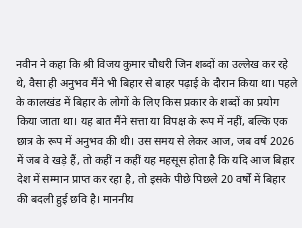नवीन ने कहा कि श्री विजय कुमार चौधरी जिन शब्दों का उल्लेख कर रहे थे, वैसा ही अनुभव मैंने भी बिहार से बाहर पढ़ाई के दौरान किया था। पहले के कालखंड में बिहार के लोगों के लिए किस प्रकार के शब्दों का प्रयोग किया जाता था। यह बात मैंने सत्ता या विपक्ष के रूप में नहीं, बल्कि एक छात्र के रूप में अनुभव की थी। उस समय से लेकर आज, जब वर्ष 2026 में जब वे खड़े हैं, तो कहीं न कहीं यह महसूस होता है कि यदि आज बिहार देश में सम्मान प्राप्त कर रहा है, तो इसके पीछे पिछले 20 वर्षों में बिहार की बदली हुई छवि है। माननीय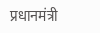प्रधानमंत्री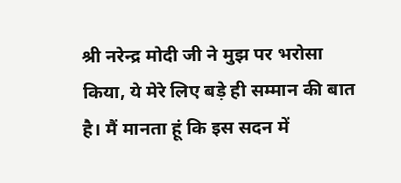श्री नरेन्द्र मोदी जी ने मुझ पर भरोसा किया, ये मेरे लिए बड़े ही सम्मान की बात है। मैं मानता हूं कि इस सदन में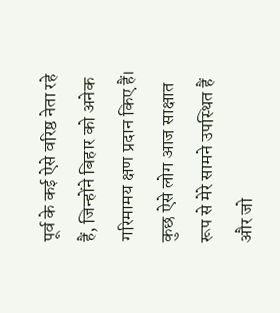पूर्व के कई ऐसे वरिष्ठ नेता रहे हैं, जिन्होंने बिहार को अनेक गरिमामय क्षण प्रदान किए हैं। कुछ ऐसे लोग आज साक्षात रूप से मेरे सामने उपस्थित हैं और जो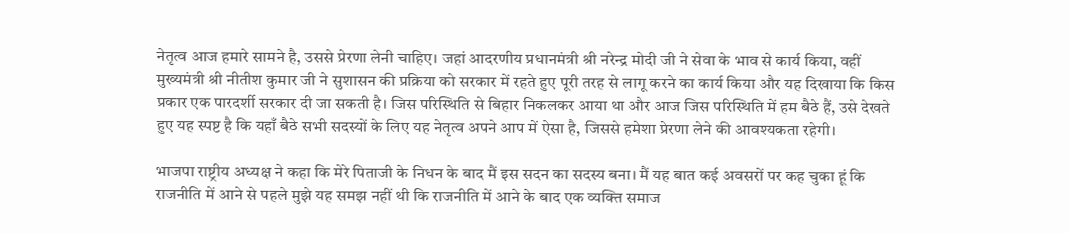नेतृत्व आज हमारे सामने है, उससे प्रेरणा लेनी चाहिए। जहां आदरणीय प्रधानमंत्री श्री नरेन्द्र मोदी जी ने सेवा के भाव से कार्य किया, वहीं मुख्यमंत्री श्री नीतीश कुमार जी ने सुशासन की प्रक्रिया को सरकार में रहते हुए पूरी तरह से लागू करने का कार्य किया और यह दिखाया कि किस प्रकार एक पारदर्शी सरकार दी जा सकती है। जिस परिस्थिति से बिहार निकलकर आया था और आज जिस परिस्थिति में हम बैठे हैं, उसे देखते हुए यह स्पष्ट है कि यहाँ बैठे सभी सदस्यों के लिए यह नेतृत्व अपने आप में ऐसा है, जिससे हमेशा प्रेरणा लेने की आवश्यकता रहेगी।

भाजपा राष्ट्रीय अध्यक्ष ने कहा कि मेरे पिताजी के निधन के बाद मैं इस सदन का सदस्य बना। मैं यह बात कई अवसरों पर कह चुका हूं कि राजनीति में आने से पहले मुझे यह समझ नहीं थी कि राजनीति में आने के बाद एक व्यक्ति समाज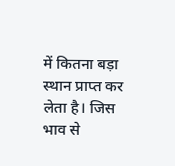में कितना बड़ा स्थान प्राप्त कर लेता है। जिस भाव से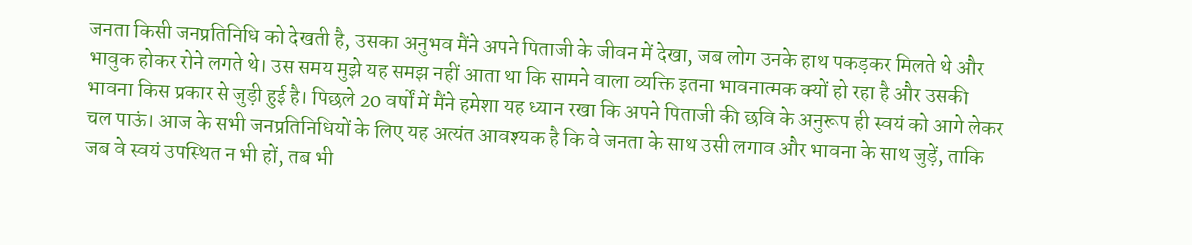जनता किसी जनप्रतिनिधि को देखती है, उसका अनुभव मैंने अपने पिताजी के जीवन में देखा, जब लोग उनके हाथ पकड़कर मिलते थे और भावुक होकर रोने लगते थे। उस समय मुझे यह समझ नहीं आता था कि सामने वाला व्यक्ति इतना भावनात्मक क्यों हो रहा है और उसकी भावना किस प्रकार से जुड़ी हुई है। पिछले 20 वर्षों में मैंने हमेशा यह ध्यान रखा कि अपने पिताजी की छवि के अनुरूप ही स्वयं को आगे लेकर चल पाऊं। आज के सभी जनप्रतिनिधियों के लिए यह अत्यंत आवश्यक है कि वे जनता के साथ उसी लगाव और भावना के साथ जुड़ें, ताकि जब वे स्वयं उपस्थित न भी हों, तब भी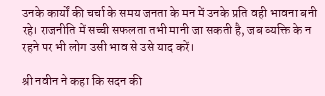उनके कार्यों की चर्चा के समय जनता के मन में उनके प्रति वही भावना बनी रहे। राजनीति में सच्ची सफलता तभी मानी जा सकती है, जब व्यक्ति के न रहने पर भी लोग उसी भाव से उसे याद करें।

श्री नवीन ने कहा कि सदन की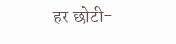हर छोटी-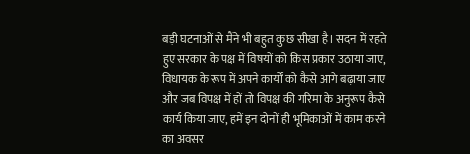बड़ी घटनाओं से मैंने भी बहुत कुछ सीखा है। सदन में रहते हुए सरकार के पक्ष में विषयों को किस प्रकार उठाया जाए, विधायक के रूप में अपने कार्यों को कैसे आगे बढ़ाया जाए और जब विपक्ष में हों तो विपक्ष की गरिमा के अनुरूप कैसे कार्य किया जाए, हमें इन दोनों ही भूमिकाओं में काम करने का अवसर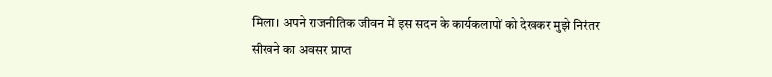मिला। अपने राजनीतिक जीवन में इस सदन के कार्यकलापों को देखकर मुझे निरंतर सीखने का अवसर प्राप्त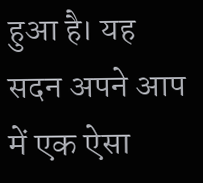हुआ है। यह सदन अपने आप में एक ऐसा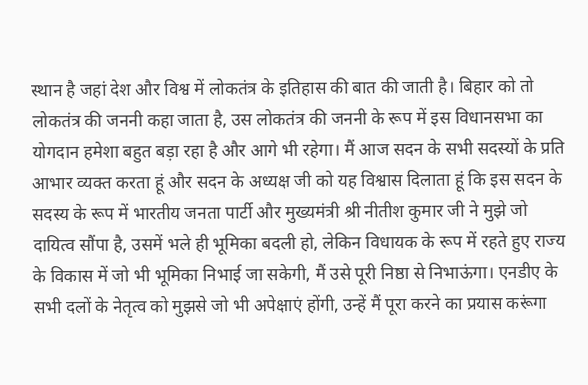स्थान है जहां देश और विश्व में लोकतंत्र के इतिहास की बात की जाती है। बिहार को तो लोकतंत्र की जननी कहा जाता है, उस लोकतंत्र की जननी के रूप में इस विधानसभा का योगदान हमेशा बहुत बड़ा रहा है और आगे भी रहेगा। मैं आज सदन के सभी सदस्यों के प्रति आभार व्यक्त करता हूं और सदन के अध्यक्ष जी को यह विश्वास दिलाता हूं कि इस सदन के सदस्य के रूप में भारतीय जनता पार्टी और मुख्यमंत्री श्री नीतीश कुमार जी ने मुझे जो दायित्व सौंपा है, उसमें भले ही भूमिका बदली हो, लेकिन विधायक के रूप में रहते हुए राज्य के विकास में जो भी भूमिका निभाई जा सकेगी, मैं उसे पूरी निष्ठा से निभाऊंगा। एनडीए के सभी दलों के नेतृत्व को मुझसे जो भी अपेक्षाएं होंगी, उन्हें मैं पूरा करने का प्रयास करूंगा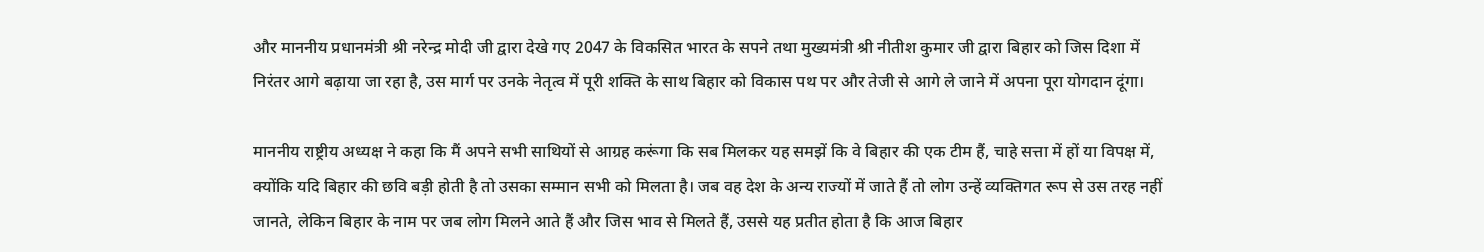और माननीय प्रधानमंत्री श्री नरेन्द्र मोदी जी द्वारा देखे गए 2047 के विकसित भारत के सपने तथा मुख्यमंत्री श्री नीतीश कुमार जी द्वारा बिहार को जिस दिशा में निरंतर आगे बढ़ाया जा रहा है, उस मार्ग पर उनके नेतृत्व में पूरी शक्ति के साथ बिहार को विकास पथ पर और तेजी से आगे ले जाने में अपना पूरा योगदान दूंगा।

माननीय राष्ट्रीय अध्यक्ष ने कहा कि मैं अपने सभी साथियों से आग्रह करूंगा कि सब मिलकर यह समझें कि वे बिहार की एक टीम हैं, चाहे सत्ता में हों या विपक्ष में, क्योंकि यदि बिहार की छवि बड़ी होती है तो उसका सम्मान सभी को मिलता है। जब वह देश के अन्य राज्यों में जाते हैं तो लोग उन्हें व्यक्तिगत रूप से उस तरह नहीं जानते, लेकिन बिहार के नाम पर जब लोग मिलने आते हैं और जिस भाव से मिलते हैं, उससे यह प्रतीत होता है कि आज बिहार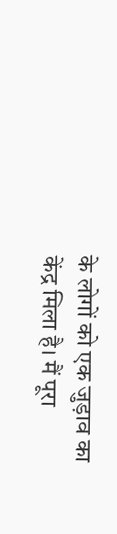के लोगों को एक जुड़ाव का केंद्र मिला है। मैं पूरा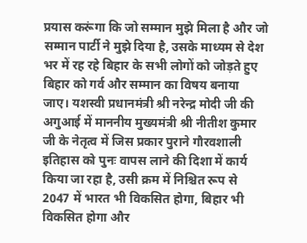प्रयास करूंगा कि जो सम्मान मुझे मिला है और जो सम्मान पार्टी ने मुझे दिया है, उसके माध्यम से देश भर में रह रहे बिहार के सभी लोगों को जोड़ते हुए बिहार को गर्व और सम्मान का विषय बनाया जाए। यशस्वी प्रधानमंत्री श्री नरेन्द्र मोदी जी की अगुआई में माननीय मुख्यमंत्री श्री नीतीश कुमार जी के नेतृत्व में जिस प्रकार पुराने गौरवशाली इतिहास को पुनः वापस लाने की दिशा में कार्य किया जा रहा है, उसी क्रम में निश्चित रूप से 2047 में भारत भी विकसित होगा, बिहार भी विकसित होगा और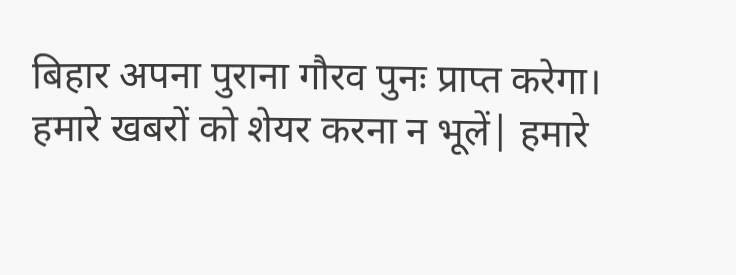बिहार अपना पुराना गौरव पुनः प्राप्त करेगा।
हमारे खबरों को शेयर करना न भूलें| हमारे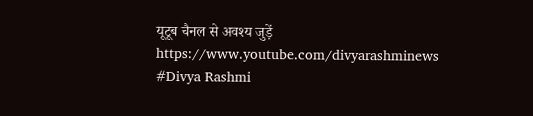यूटूब चैनल से अवश्य जुड़ें https://www.youtube.com/divyarashminews #Divya Rashmi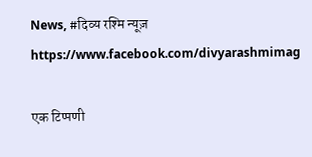News, #दिव्य रश्मि न्यूज़ https://www.facebook.com/divyarashmimag

एक टिप्पणी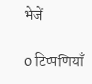भेजें

0 टिप्पणियाँ